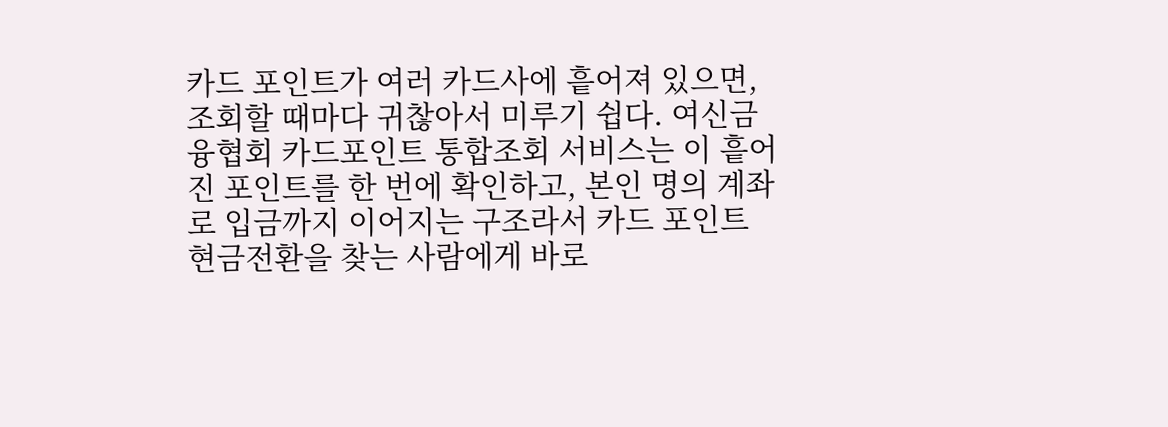카드 포인트가 여러 카드사에 흩어져 있으면, 조회할 때마다 귀찮아서 미루기 쉽다. 여신금융협회 카드포인트 통합조회 서비스는 이 흩어진 포인트를 한 번에 확인하고, 본인 명의 계좌로 입금까지 이어지는 구조라서 카드 포인트 현금전환을 찾는 사람에게 바로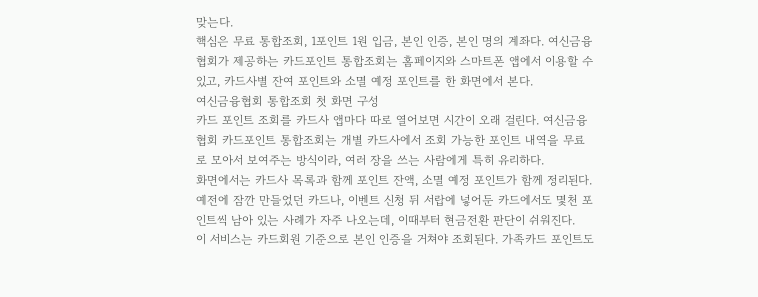맞는다.
핵심은 무료 통합조회, 1포인트 1원 입금, 본인 인증, 본인 명의 계좌다. 여신금융협회가 제공하는 카드포인트 통합조회는 홈페이지와 스마트폰 앱에서 이용할 수 있고, 카드사별 잔여 포인트와 소멸 예정 포인트를 한 화면에서 본다.
여신금융협회 통합조회 첫 화면 구성
카드 포인트 조회를 카드사 앱마다 따로 열어보면 시간이 오래 걸린다. 여신금융협회 카드포인트 통합조회는 개별 카드사에서 조회 가능한 포인트 내역을 무료로 모아서 보여주는 방식이라, 여러 장을 쓰는 사람에게 특히 유리하다.
화면에서는 카드사 목록과 함께 포인트 잔액, 소멸 예정 포인트가 함께 정리된다. 예전에 잠깐 만들었던 카드나, 이벤트 신청 뒤 서랍에 넣어둔 카드에서도 몇천 포인트씩 남아 있는 사례가 자주 나오는데, 이때부터 현금전환 판단이 쉬워진다.
이 서비스는 카드회원 기준으로 본인 인증을 거쳐야 조회된다. 가족카드 포인트도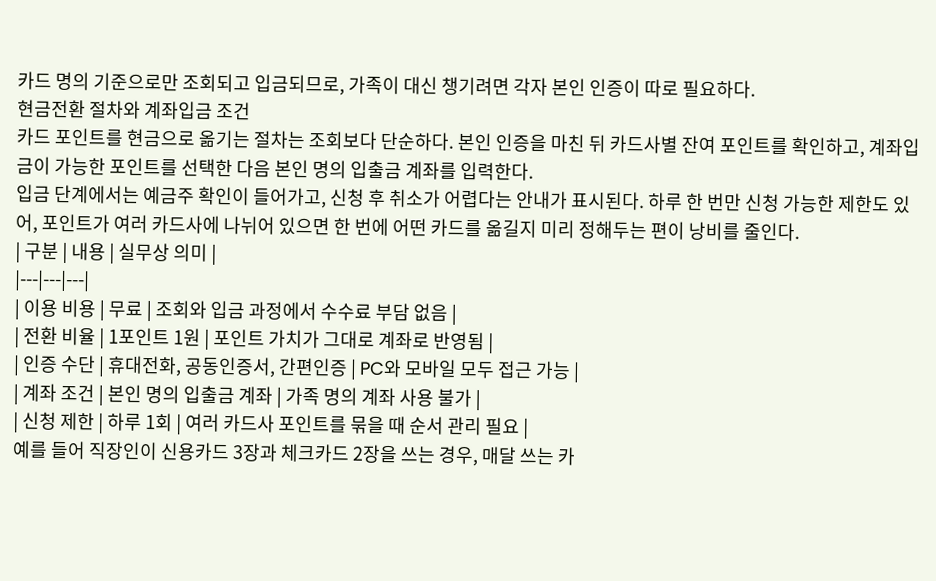카드 명의 기준으로만 조회되고 입금되므로, 가족이 대신 챙기려면 각자 본인 인증이 따로 필요하다.
현금전환 절차와 계좌입금 조건
카드 포인트를 현금으로 옮기는 절차는 조회보다 단순하다. 본인 인증을 마친 뒤 카드사별 잔여 포인트를 확인하고, 계좌입금이 가능한 포인트를 선택한 다음 본인 명의 입출금 계좌를 입력한다.
입금 단계에서는 예금주 확인이 들어가고, 신청 후 취소가 어렵다는 안내가 표시된다. 하루 한 번만 신청 가능한 제한도 있어, 포인트가 여러 카드사에 나뉘어 있으면 한 번에 어떤 카드를 옮길지 미리 정해두는 편이 낭비를 줄인다.
| 구분 | 내용 | 실무상 의미 |
|---|---|---|
| 이용 비용 | 무료 | 조회와 입금 과정에서 수수료 부담 없음 |
| 전환 비율 | 1포인트 1원 | 포인트 가치가 그대로 계좌로 반영됨 |
| 인증 수단 | 휴대전화, 공동인증서, 간편인증 | PC와 모바일 모두 접근 가능 |
| 계좌 조건 | 본인 명의 입출금 계좌 | 가족 명의 계좌 사용 불가 |
| 신청 제한 | 하루 1회 | 여러 카드사 포인트를 묶을 때 순서 관리 필요 |
예를 들어 직장인이 신용카드 3장과 체크카드 2장을 쓰는 경우, 매달 쓰는 카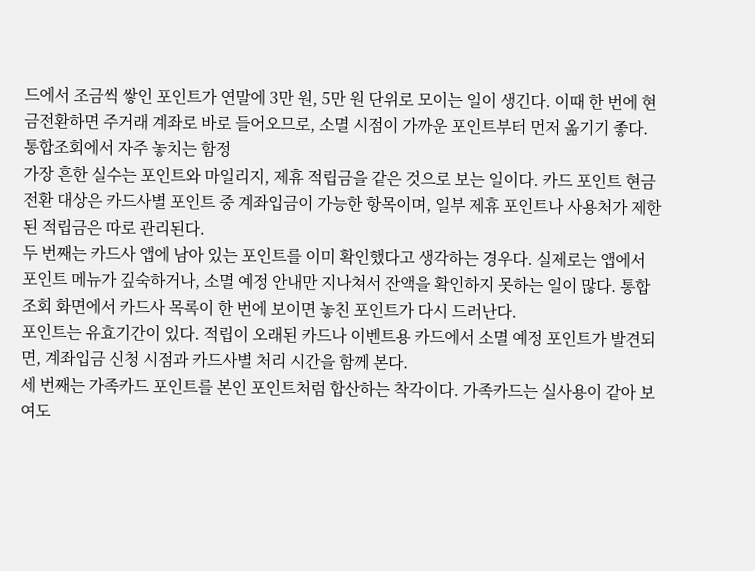드에서 조금씩 쌓인 포인트가 연말에 3만 원, 5만 원 단위로 모이는 일이 생긴다. 이때 한 번에 현금전환하면 주거래 계좌로 바로 들어오므로, 소멸 시점이 가까운 포인트부터 먼저 옮기기 좋다.
통합조회에서 자주 놓치는 함정
가장 흔한 실수는 포인트와 마일리지, 제휴 적립금을 같은 것으로 보는 일이다. 카드 포인트 현금전환 대상은 카드사별 포인트 중 계좌입금이 가능한 항목이며, 일부 제휴 포인트나 사용처가 제한된 적립금은 따로 관리된다.
두 번째는 카드사 앱에 남아 있는 포인트를 이미 확인했다고 생각하는 경우다. 실제로는 앱에서 포인트 메뉴가 깊숙하거나, 소멸 예정 안내만 지나쳐서 잔액을 확인하지 못하는 일이 많다. 통합조회 화면에서 카드사 목록이 한 번에 보이면 놓친 포인트가 다시 드러난다.
포인트는 유효기간이 있다. 적립이 오래된 카드나 이벤트용 카드에서 소멸 예정 포인트가 발견되면, 계좌입금 신청 시점과 카드사별 처리 시간을 함께 본다.
세 번째는 가족카드 포인트를 본인 포인트처럼 합산하는 착각이다. 가족카드는 실사용이 같아 보여도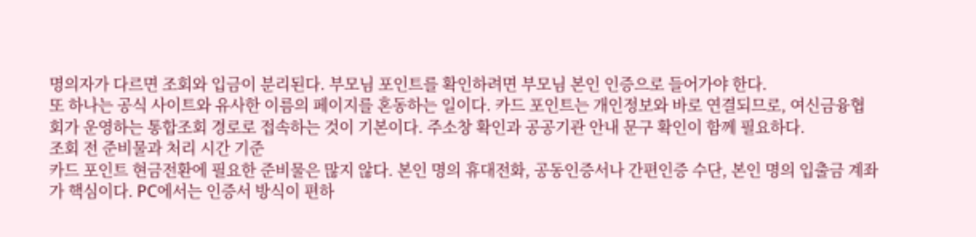명의자가 다르면 조회와 입금이 분리된다. 부모님 포인트를 확인하려면 부모님 본인 인증으로 들어가야 한다.
또 하나는 공식 사이트와 유사한 이름의 페이지를 혼동하는 일이다. 카드 포인트는 개인정보와 바로 연결되므로, 여신금융협회가 운영하는 통합조회 경로로 접속하는 것이 기본이다. 주소창 확인과 공공기관 안내 문구 확인이 함께 필요하다.
조회 전 준비물과 처리 시간 기준
카드 포인트 현금전환에 필요한 준비물은 많지 않다. 본인 명의 휴대전화, 공동인증서나 간편인증 수단, 본인 명의 입출금 계좌가 핵심이다. PC에서는 인증서 방식이 편하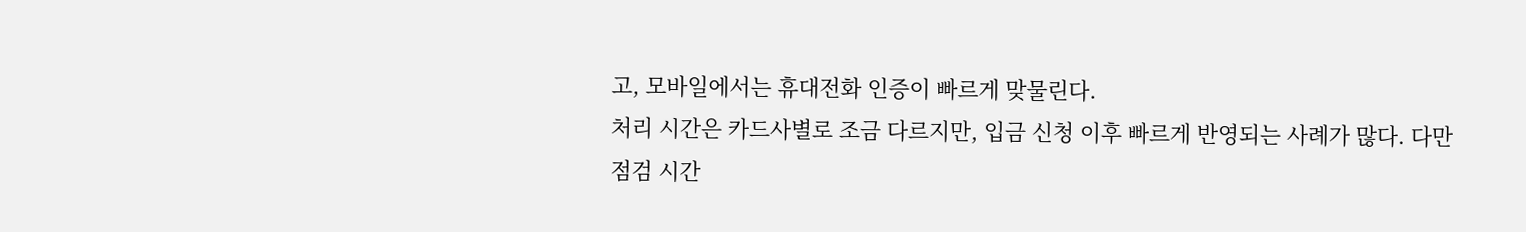고, 모바일에서는 휴대전화 인증이 빠르게 맞물린다.
처리 시간은 카드사별로 조금 다르지만, 입금 신청 이후 빠르게 반영되는 사례가 많다. 다만 점검 시간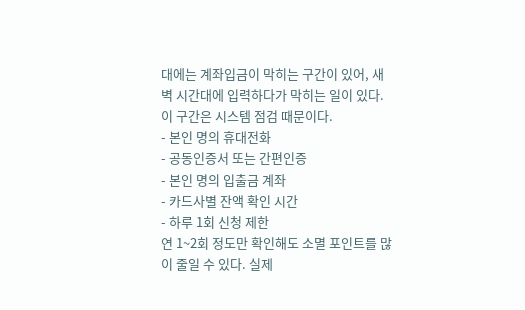대에는 계좌입금이 막히는 구간이 있어, 새벽 시간대에 입력하다가 막히는 일이 있다. 이 구간은 시스템 점검 때문이다.
- 본인 명의 휴대전화
- 공동인증서 또는 간편인증
- 본인 명의 입출금 계좌
- 카드사별 잔액 확인 시간
- 하루 1회 신청 제한
연 1~2회 정도만 확인해도 소멸 포인트를 많이 줄일 수 있다. 실제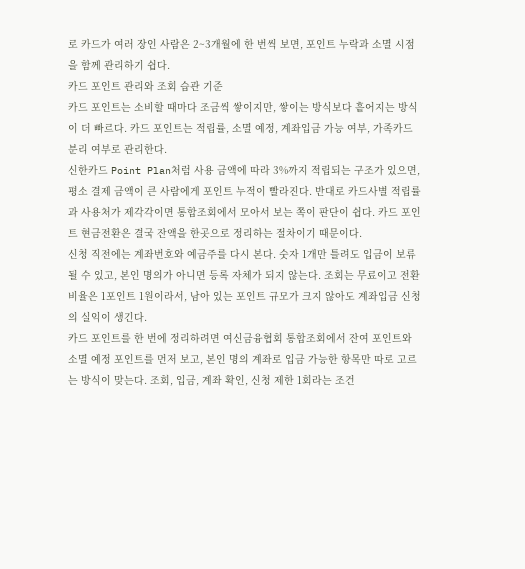로 카드가 여러 장인 사람은 2~3개월에 한 번씩 보면, 포인트 누락과 소멸 시점을 함께 관리하기 쉽다.
카드 포인트 관리와 조회 습관 기준
카드 포인트는 소비할 때마다 조금씩 쌓이지만, 쌓이는 방식보다 흩어지는 방식이 더 빠르다. 카드 포인트는 적립률, 소멸 예정, 계좌입금 가능 여부, 가족카드 분리 여부로 관리한다.
신한카드 Point Plan처럼 사용 금액에 따라 3%까지 적립되는 구조가 있으면, 평소 결제 금액이 큰 사람에게 포인트 누적이 빨라진다. 반대로 카드사별 적립률과 사용처가 제각각이면 통합조회에서 모아서 보는 쪽이 판단이 쉽다. 카드 포인트 현금전환은 결국 잔액을 한곳으로 정리하는 절차이기 때문이다.
신청 직전에는 계좌번호와 예금주를 다시 본다. 숫자 1개만 틀려도 입금이 보류될 수 있고, 본인 명의가 아니면 등록 자체가 되지 않는다. 조회는 무료이고 전환 비율은 1포인트 1원이라서, 남아 있는 포인트 규모가 크지 않아도 계좌입금 신청의 실익이 생긴다.
카드 포인트를 한 번에 정리하려면 여신금융협회 통합조회에서 잔여 포인트와 소멸 예정 포인트를 먼저 보고, 본인 명의 계좌로 입금 가능한 항목만 따로 고르는 방식이 맞는다. 조회, 입금, 계좌 확인, 신청 제한 1회라는 조건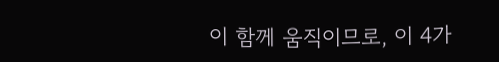이 함께 움직이므로, 이 4가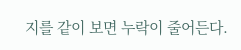지를 같이 보면 누락이 줄어든다.